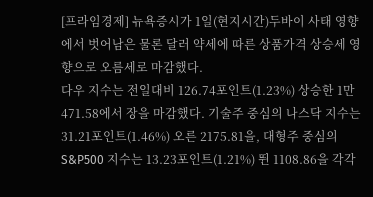[프라임경제] 뉴욕증시가 1일(현지시간)두바이 사태 영향에서 벗어남은 물론 달러 약세에 따른 상품가격 상승세 영향으로 오름세로 마감했다.
다우 지수는 전일대비 126.74포인트(1.23%) 상승한 1만471.58에서 장을 마감했다. 기술주 중심의 나스닥 지수는 31.21포인트(1.46%) 오른 2175.81을, 대형주 중심의 S&P500 지수는 13.23포인트(1.21%) 뛴 1108.86을 각각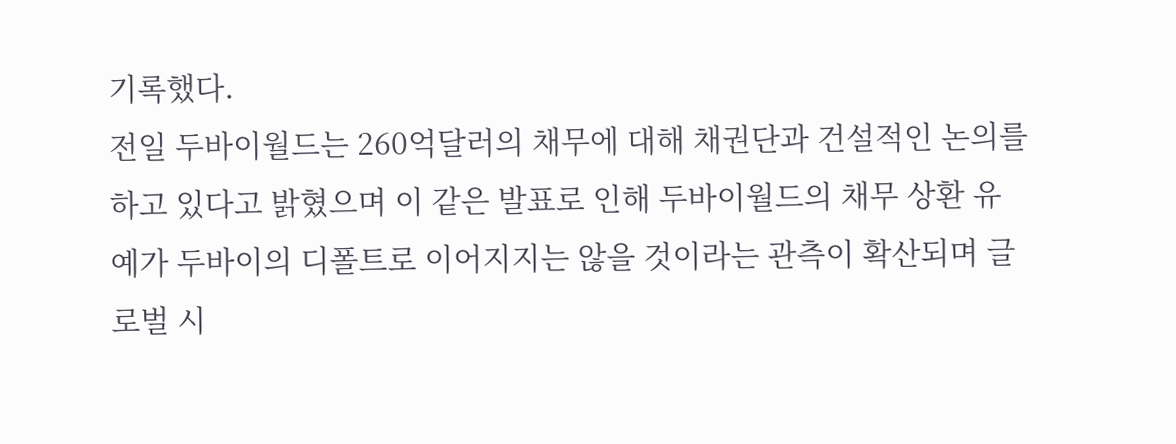기록했다.
전일 두바이월드는 260억달러의 채무에 대해 채권단과 건설적인 논의를 하고 있다고 밝혔으며 이 같은 발표로 인해 두바이월드의 채무 상환 유예가 두바이의 디폴트로 이어지지는 않을 것이라는 관측이 확산되며 글로벌 시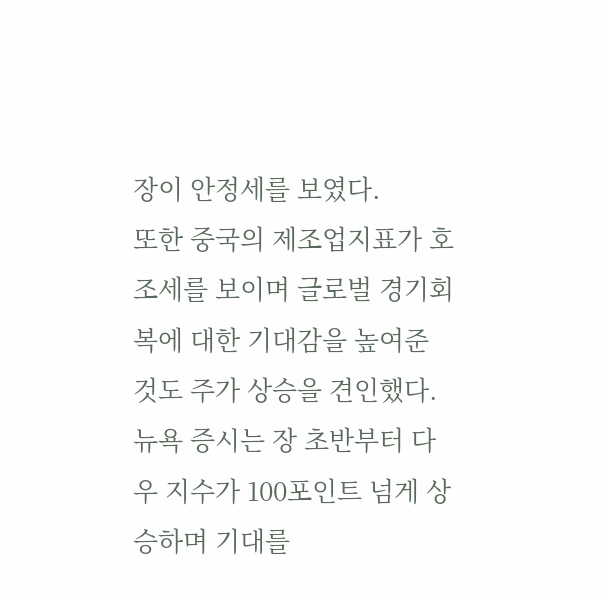장이 안정세를 보였다.
또한 중국의 제조업지표가 호조세를 보이며 글로벌 경기회복에 대한 기대감을 높여준 것도 주가 상승을 견인했다.
뉴욕 증시는 장 초반부터 다우 지수가 100포인트 넘게 상승하며 기대를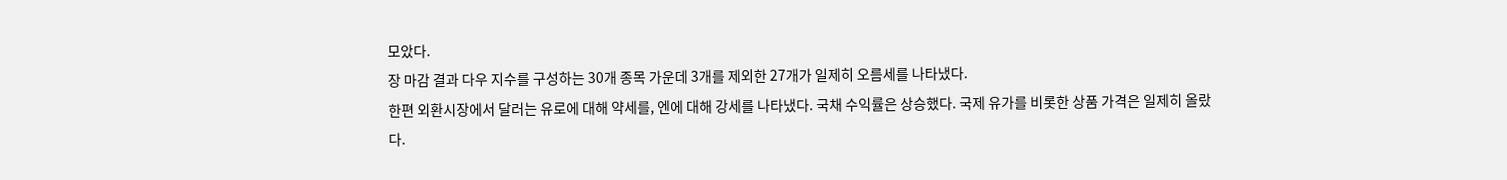모았다.
장 마감 결과 다우 지수를 구성하는 30개 종목 가운데 3개를 제외한 27개가 일제히 오름세를 나타냈다.
한편 외환시장에서 달러는 유로에 대해 약세를, 엔에 대해 강세를 나타냈다. 국채 수익률은 상승했다. 국제 유가를 비롯한 상품 가격은 일제히 올랐다.